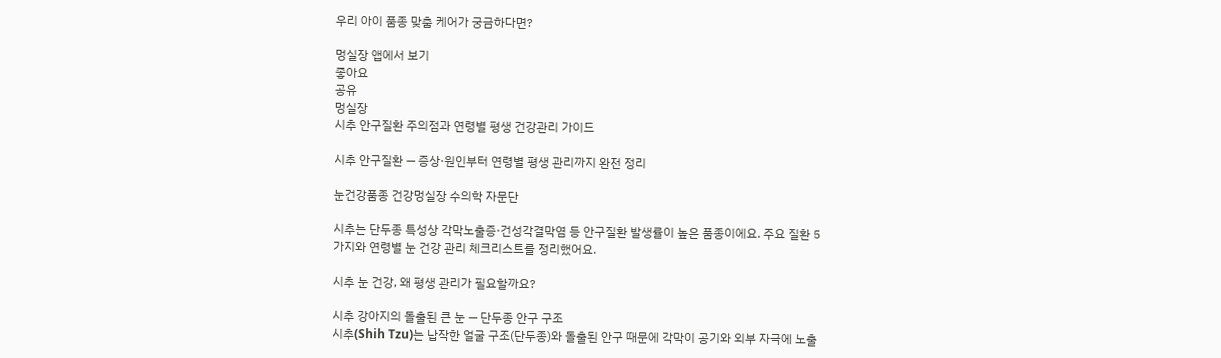우리 아이 품종 맞춤 케어가 궁금하다면?

멍실장 앱에서 보기
좋아요
공유
멍실장
시추 안구질환 주의점과 연령별 평생 건강관리 가이드

시추 안구질환 — 증상·원인부터 연령별 평생 관리까지 완전 정리

눈건강품종 건강멍실장 수의학 자문단

시추는 단두종 특성상 각막노출증·건성각결막염 등 안구질환 발생률이 높은 품종이에요. 주요 질환 5가지와 연령별 눈 건강 관리 체크리스트를 정리했어요.

시추 눈 건강, 왜 평생 관리가 필요할까요?

시추 강아지의 돌출된 큰 눈 — 단두종 안구 구조
시추(Shih Tzu)는 납작한 얼굴 구조(단두종)와 돌출된 안구 때문에 각막이 공기와 외부 자극에 노출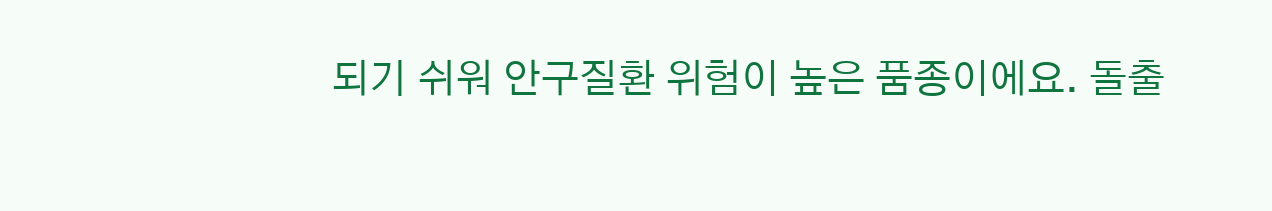되기 쉬워 안구질환 위험이 높은 품종이에요. 돌출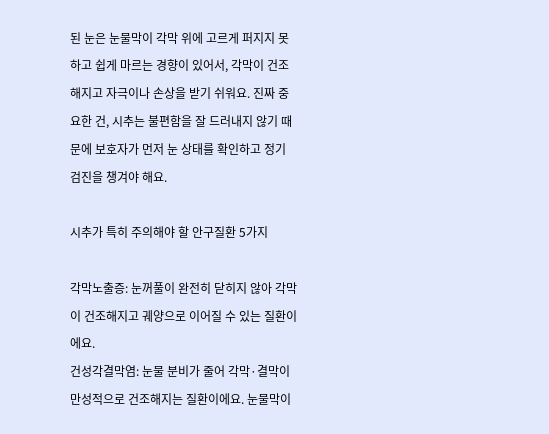된 눈은 눈물막이 각막 위에 고르게 퍼지지 못하고 쉽게 마르는 경향이 있어서, 각막이 건조해지고 자극이나 손상을 받기 쉬워요. 진짜 중요한 건, 시추는 불편함을 잘 드러내지 않기 때문에 보호자가 먼저 눈 상태를 확인하고 정기 검진을 챙겨야 해요.

시추가 특히 주의해야 할 안구질환 5가지

각막노출증: 눈꺼풀이 완전히 닫히지 않아 각막이 건조해지고 궤양으로 이어질 수 있는 질환이에요.
건성각결막염: 눈물 분비가 줄어 각막·결막이 만성적으로 건조해지는 질환이에요. 눈물막이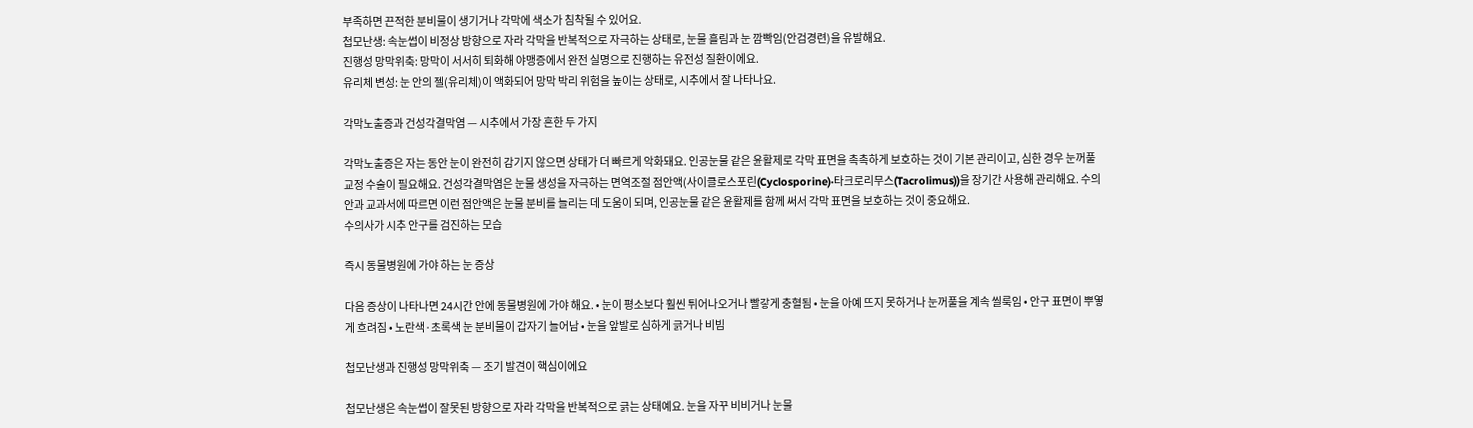부족하면 끈적한 분비물이 생기거나 각막에 색소가 침착될 수 있어요.
첩모난생: 속눈썹이 비정상 방향으로 자라 각막을 반복적으로 자극하는 상태로, 눈물 흘림과 눈 깜빡임(안검경련)을 유발해요.
진행성 망막위축: 망막이 서서히 퇴화해 야맹증에서 완전 실명으로 진행하는 유전성 질환이에요.
유리체 변성: 눈 안의 젤(유리체)이 액화되어 망막 박리 위험을 높이는 상태로, 시추에서 잘 나타나요.

각막노출증과 건성각결막염 — 시추에서 가장 흔한 두 가지

각막노출증은 자는 동안 눈이 완전히 감기지 않으면 상태가 더 빠르게 악화돼요. 인공눈물 같은 윤활제로 각막 표면을 촉촉하게 보호하는 것이 기본 관리이고, 심한 경우 눈꺼풀 교정 수술이 필요해요. 건성각결막염은 눈물 생성을 자극하는 면역조절 점안액(사이클로스포린(Cyclosporine)·타크로리무스(Tacrolimus))을 장기간 사용해 관리해요. 수의안과 교과서에 따르면 이런 점안액은 눈물 분비를 늘리는 데 도움이 되며, 인공눈물 같은 윤활제를 함께 써서 각막 표면을 보호하는 것이 중요해요.
수의사가 시추 안구를 검진하는 모습

즉시 동물병원에 가야 하는 눈 증상

다음 증상이 나타나면 24시간 안에 동물병원에 가야 해요. • 눈이 평소보다 훨씬 튀어나오거나 빨갛게 충혈됨 • 눈을 아예 뜨지 못하거나 눈꺼풀을 계속 씰룩임 • 안구 표면이 뿌옇게 흐려짐 • 노란색·초록색 눈 분비물이 갑자기 늘어남 • 눈을 앞발로 심하게 긁거나 비빔

첩모난생과 진행성 망막위축 — 조기 발견이 핵심이에요

첩모난생은 속눈썹이 잘못된 방향으로 자라 각막을 반복적으로 긁는 상태예요. 눈을 자꾸 비비거나 눈물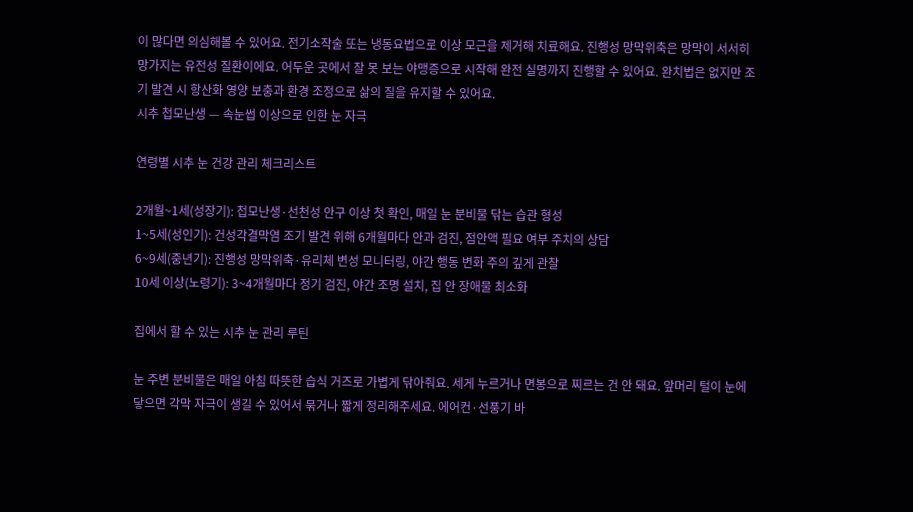이 많다면 의심해볼 수 있어요. 전기소작술 또는 냉동요법으로 이상 모근을 제거해 치료해요. 진행성 망막위축은 망막이 서서히 망가지는 유전성 질환이에요. 어두운 곳에서 잘 못 보는 야맹증으로 시작해 완전 실명까지 진행할 수 있어요. 완치법은 없지만 조기 발견 시 항산화 영양 보충과 환경 조정으로 삶의 질을 유지할 수 있어요.
시추 첩모난생 — 속눈썹 이상으로 인한 눈 자극

연령별 시추 눈 건강 관리 체크리스트

2개월~1세(성장기): 첩모난생·선천성 안구 이상 첫 확인, 매일 눈 분비물 닦는 습관 형성
1~5세(성인기): 건성각결막염 조기 발견 위해 6개월마다 안과 검진, 점안액 필요 여부 주치의 상담
6~9세(중년기): 진행성 망막위축·유리체 변성 모니터링, 야간 행동 변화 주의 깊게 관찰
10세 이상(노령기): 3~4개월마다 정기 검진, 야간 조명 설치, 집 안 장애물 최소화

집에서 할 수 있는 시추 눈 관리 루틴

눈 주변 분비물은 매일 아침 따뜻한 습식 거즈로 가볍게 닦아줘요. 세게 누르거나 면봉으로 찌르는 건 안 돼요. 앞머리 털이 눈에 닿으면 각막 자극이 생길 수 있어서 묶거나 짧게 정리해주세요. 에어컨·선풍기 바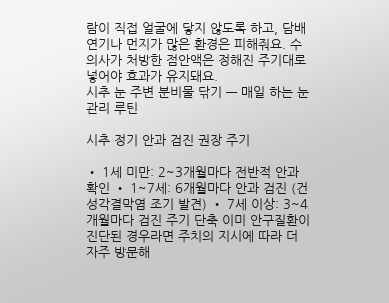람이 직접 얼굴에 닿지 않도록 하고, 담배 연기나 먼지가 많은 환경은 피해줘요. 수의사가 처방한 점안액은 정해진 주기대로 넣어야 효과가 유지돼요.
시추 눈 주변 분비물 닦기 — 매일 하는 눈 관리 루틴

시추 정기 안과 검진 권장 주기

• 1세 미만: 2~3개월마다 전반적 안과 확인 • 1~7세: 6개월마다 안과 검진 (건성각결막염 조기 발견) • 7세 이상: 3~4개월마다 검진 주기 단축 이미 안구질환이 진단된 경우라면 주치의 지시에 따라 더 자주 방문해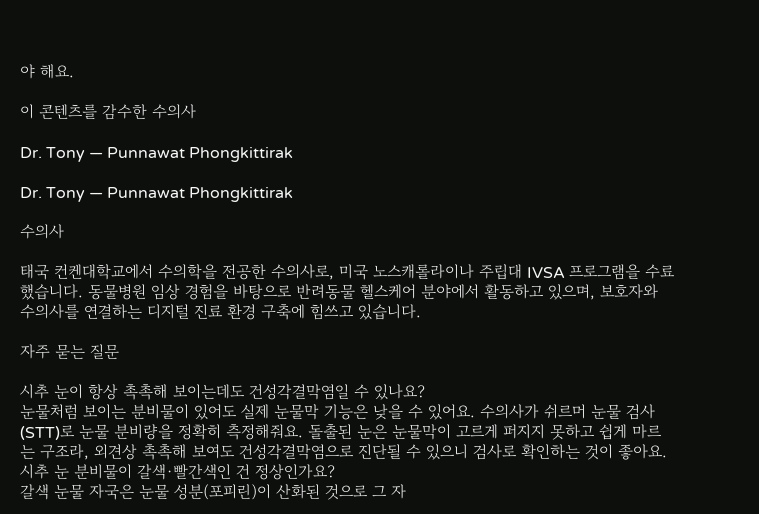야 해요.

이 콘텐츠를 감수한 수의사

Dr. Tony — Punnawat Phongkittirak

Dr. Tony — Punnawat Phongkittirak

수의사

태국 컨켄대학교에서 수의학을 전공한 수의사로, 미국 노스캐롤라이나 주립대 IVSA 프로그램을 수료했습니다. 동물병원 임상 경험을 바탕으로 반려동물 헬스케어 분야에서 활동하고 있으며, 보호자와 수의사를 연결하는 디지털 진료 환경 구축에 힘쓰고 있습니다.

자주 묻는 질문

시추 눈이 항상 촉촉해 보이는데도 건성각결막염일 수 있나요?
눈물처럼 보이는 분비물이 있어도 실제 눈물막 기능은 낮을 수 있어요. 수의사가 쉬르머 눈물 검사(STT)로 눈물 분비량을 정확히 측정해줘요. 돌출된 눈은 눈물막이 고르게 퍼지지 못하고 쉽게 마르는 구조라, 외견상 촉촉해 보여도 건성각결막염으로 진단될 수 있으니 검사로 확인하는 것이 좋아요.
시추 눈 분비물이 갈색·빨간색인 건 정상인가요?
갈색 눈물 자국은 눈물 성분(포피린)이 산화된 것으로 그 자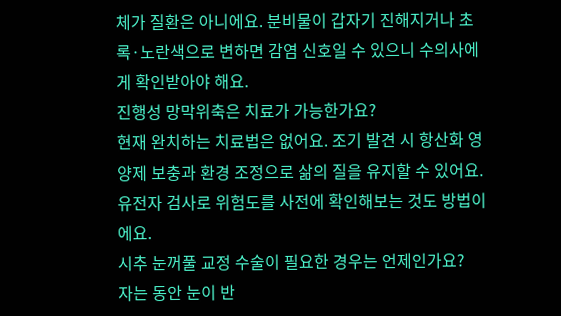체가 질환은 아니에요. 분비물이 갑자기 진해지거나 초록·노란색으로 변하면 감염 신호일 수 있으니 수의사에게 확인받아야 해요.
진행성 망막위축은 치료가 가능한가요?
현재 완치하는 치료법은 없어요. 조기 발견 시 항산화 영양제 보충과 환경 조정으로 삶의 질을 유지할 수 있어요. 유전자 검사로 위험도를 사전에 확인해보는 것도 방법이에요.
시추 눈꺼풀 교정 수술이 필요한 경우는 언제인가요?
자는 동안 눈이 반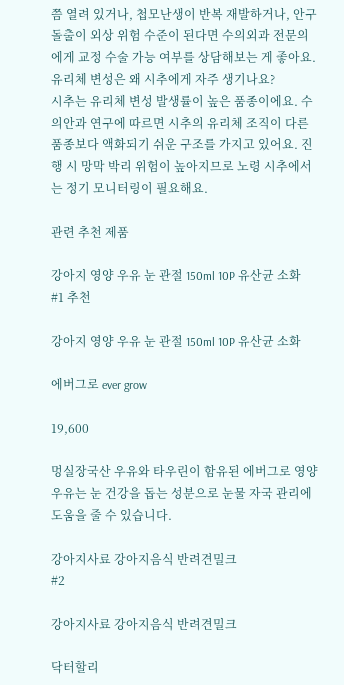쯤 열려 있거나, 첩모난생이 반복 재발하거나, 안구돌출이 외상 위험 수준이 된다면 수의외과 전문의에게 교정 수술 가능 여부를 상담해보는 게 좋아요.
유리체 변성은 왜 시추에게 자주 생기나요?
시추는 유리체 변성 발생률이 높은 품종이에요. 수의안과 연구에 따르면 시추의 유리체 조직이 다른 품종보다 액화되기 쉬운 구조를 가지고 있어요. 진행 시 망막 박리 위험이 높아지므로 노령 시추에서는 정기 모니터링이 필요해요.

관련 추천 제품

강아지 영양 우유 눈 관절 150ml 10P 유산균 소화
#1 추천

강아지 영양 우유 눈 관절 150ml 10P 유산균 소화

에버그로 ever grow

19,600

멍실장국산 우유와 타우린이 함유된 에버그로 영양 우유는 눈 건강을 돕는 성분으로 눈물 자국 관리에 도움을 줄 수 있습니다.

강아지사료 강아지음식 반려견밀크
#2

강아지사료 강아지음식 반려견밀크

닥터할리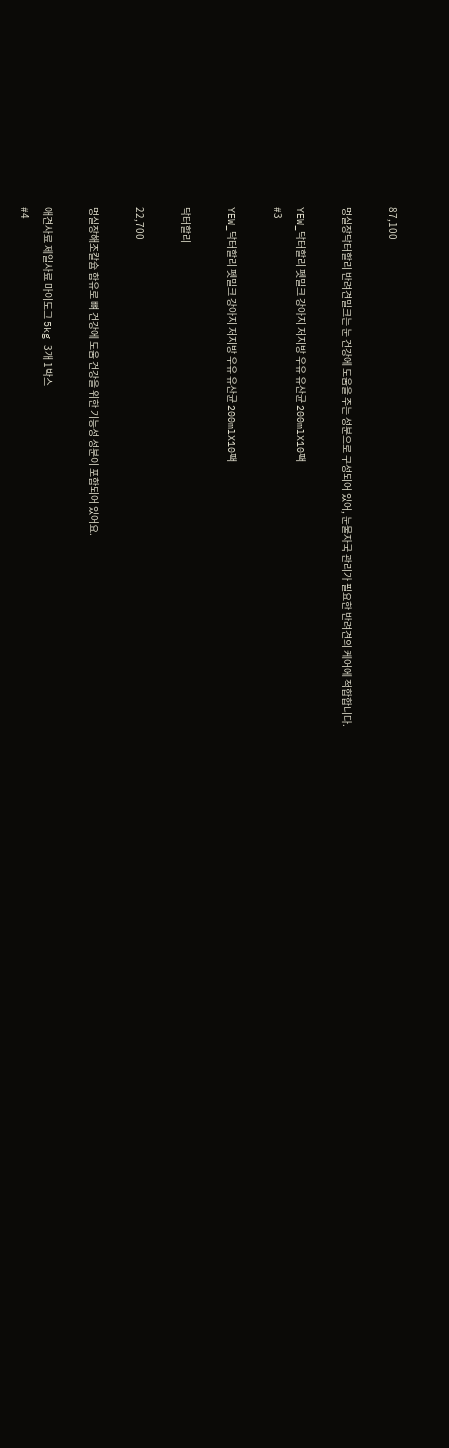87,100

멍실장닥터할리 반려견밀크는 눈 건강에 도움을 주는 성분으로 구성되어 있어, 눈물자국 관리가 필요한 반려견의 케어에 적합합니다.

YEW_닥터할리 펫밀크 강아지 저지방 우유 유산균 200mlX10팩
#3

YEW_닥터할리 펫밀크 강아지 저지방 우유 유산균 200mlX10팩

닥터할리

22,700

멍실장해조칼슘 함유로 뼈 건강에 도움 건강을 위한 기능성 성분이 포함되어 있어요.

애견사료 제일사료 마이도그 5kg 3개 1박스
#4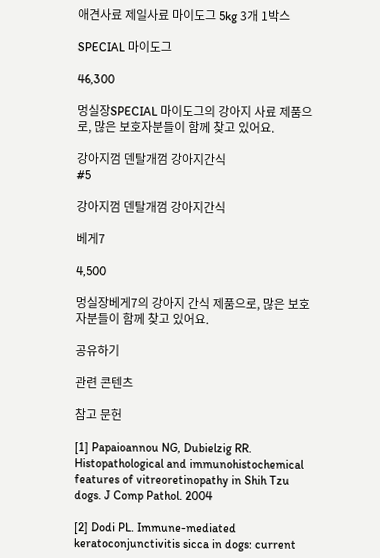애견사료 제일사료 마이도그 5kg 3개 1박스

SPECIAL 마이도그

46,300

멍실장SPECIAL 마이도그의 강아지 사료 제품으로, 많은 보호자분들이 함께 찾고 있어요.

강아지껌 덴탈개껌 강아지간식
#5

강아지껌 덴탈개껌 강아지간식

베게7

4,500

멍실장베게7의 강아지 간식 제품으로, 많은 보호자분들이 함께 찾고 있어요.

공유하기

관련 콘텐츠

참고 문헌

[1] Papaioannou NG, Dubielzig RR. Histopathological and immunohistochemical features of vitreoretinopathy in Shih Tzu dogs. J Comp Pathol. 2004

[2] Dodi PL. Immune-mediated keratoconjunctivitis sicca in dogs: current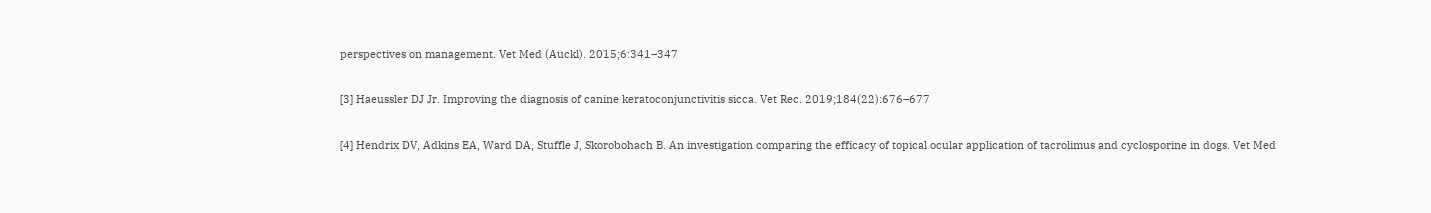perspectives on management. Vet Med (Auckl). 2015;6:341–347

[3] Haeussler DJ Jr. Improving the diagnosis of canine keratoconjunctivitis sicca. Vet Rec. 2019;184(22):676–677

[4] Hendrix DV, Adkins EA, Ward DA, Stuffle J, Skorobohach B. An investigation comparing the efficacy of topical ocular application of tacrolimus and cyclosporine in dogs. Vet Med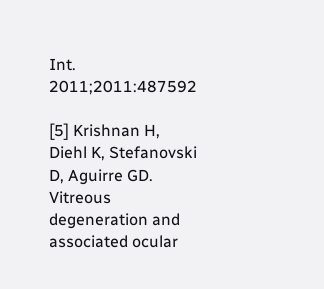Int. 2011;2011:487592

[5] Krishnan H, Diehl K, Stefanovski D, Aguirre GD. Vitreous degeneration and associated ocular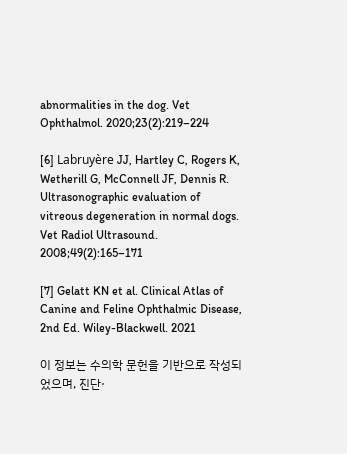abnormalities in the dog. Vet Ophthalmol. 2020;23(2):219–224

[6] Labruyère JJ, Hartley C, Rogers K, Wetherill G, McConnell JF, Dennis R. Ultrasonographic evaluation of vitreous degeneration in normal dogs. Vet Radiol Ultrasound. 2008;49(2):165–171

[7] Gelatt KN et al. Clinical Atlas of Canine and Feline Ophthalmic Disease, 2nd Ed. Wiley-Blackwell. 2021

이 정보는 수의학 문헌을 기반으로 작성되었으며, 진단·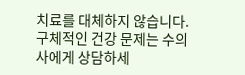치료를 대체하지 않습니다. 구체적인 건강 문제는 수의사에게 상담하세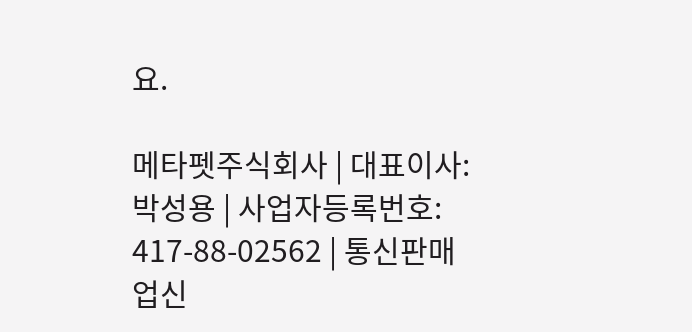요.

메타펫주식회사 | 대표이사: 박성용 | 사업자등록번호: 417-88-02562 | 통신판매업신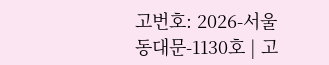고번호: 2026-서울동대문-1130호 | 고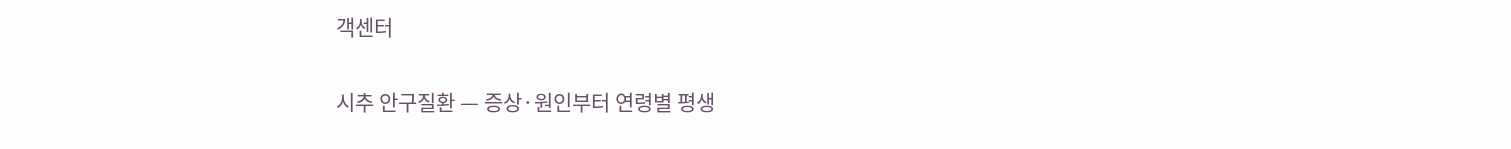객센터

시추 안구질환 — 증상·원인부터 연령별 평생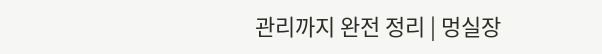관리까지 완전 정리 | 멍실장